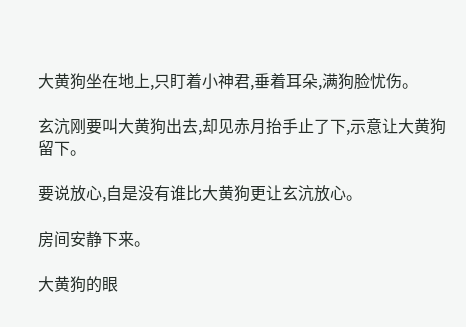大黄狗坐在地上,只盯着小神君,垂着耳朵,满狗脸忧伤。

玄沆刚要叫大黄狗出去,却见赤月抬手止了下,示意让大黄狗留下。

要说放心,自是没有谁比大黄狗更让玄沆放心。

房间安静下来。

大黄狗的眼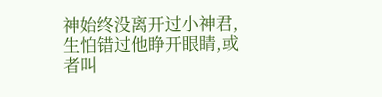神始终没离开过小神君,生怕错过他睁开眼睛,或者叫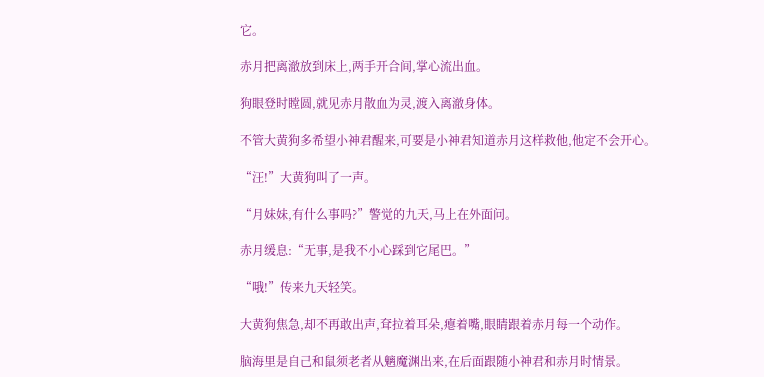它。

赤月把离澈放到床上,两手开合间,掌心流出血。

狗眼登时瞠圆,就见赤月散血为灵,渡入离澈身体。

不管大黄狗多希望小神君醒来,可要是小神君知道赤月这样救他,他定不会开心。

“汪!”大黄狗叫了一声。

“月妹妹,有什么事吗?”警觉的九天,马上在外面问。

赤月缓息:“无事,是我不小心踩到它尾巴。”

“哦!”传来九天轻笑。

大黄狗焦急,却不再敢出声,耷拉着耳朵,瘪着嘴,眼睛跟着赤月每一个动作。

脑海里是自己和鼠须老者从魑魔渊出来,在后面跟随小神君和赤月时情景。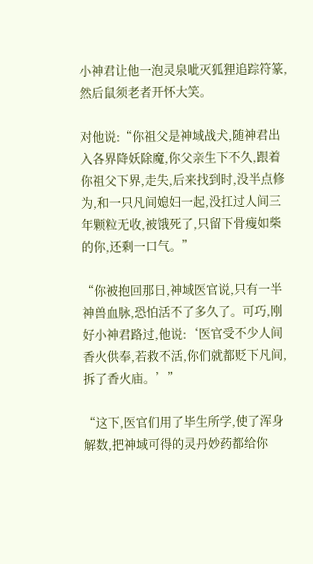小神君让他一泡灵泉呲灭狐狸追踪符篆,然后鼠须老者开怀大笑。

对他说:“你祖父是神域战犬,随神君出入各界降妖除魔,你父亲生下不久,跟着你祖父下界,走失,后来找到时,没半点修为,和一只凡间媳妇一起,没扛过人间三年颗粒无收,被饿死了,只留下骨瘦如柴的你,还剩一口气。”

“你被抱回那日,神域医官说,只有一半神兽血脉,恐怕活不了多久了。可巧,刚好小神君路过,他说:‘医官受不少人间香火供奉,若救不活,你们就都贬下凡间,拆了香火庙。’”

“这下,医官们用了毕生所学,使了浑身解数,把神域可得的灵丹妙药都给你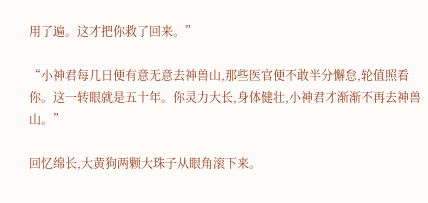用了遍。这才把你救了回来。”

“小神君每几日便有意无意去神兽山,那些医官便不敢半分懈怠,轮值照看你。这一转眼就是五十年。你灵力大长,身体健壮,小神君才渐渐不再去神兽山。”

回忆绵长,大黄狗两颗大珠子从眼角滚下来。